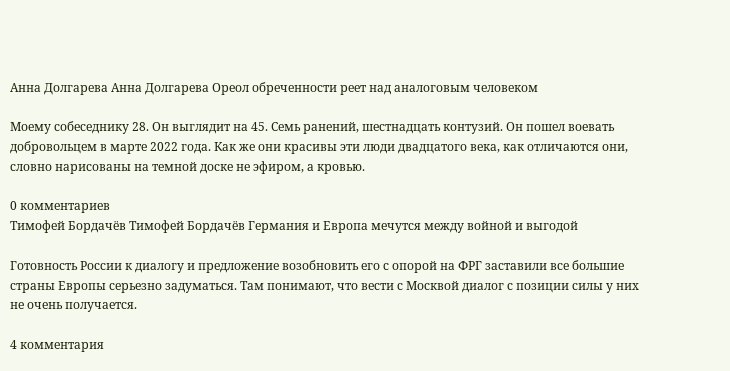Анна Долгарева Анна Долгарева Ореол обреченности реет над аналоговым человеком

Моему собеседнику 28. Он выглядит на 45. Семь ранений, шестнадцать контузий. Он пошел воевать добровольцем в марте 2022 года. Как же они красивы эти люди двадцатого века, как отличаются они, словно нарисованы на темной доске не эфиром, а кровью.

0 комментариев
Тимофей Бордачёв Тимофей Бордачёв Германия и Европа мечутся между войной и выгодой

Готовность России к диалогу и предложение возобновить его с опорой на ФРГ заставили все большие страны Европы серьезно задуматься. Там понимают, что вести с Москвой диалог с позиции силы у них не очень получается.

4 комментария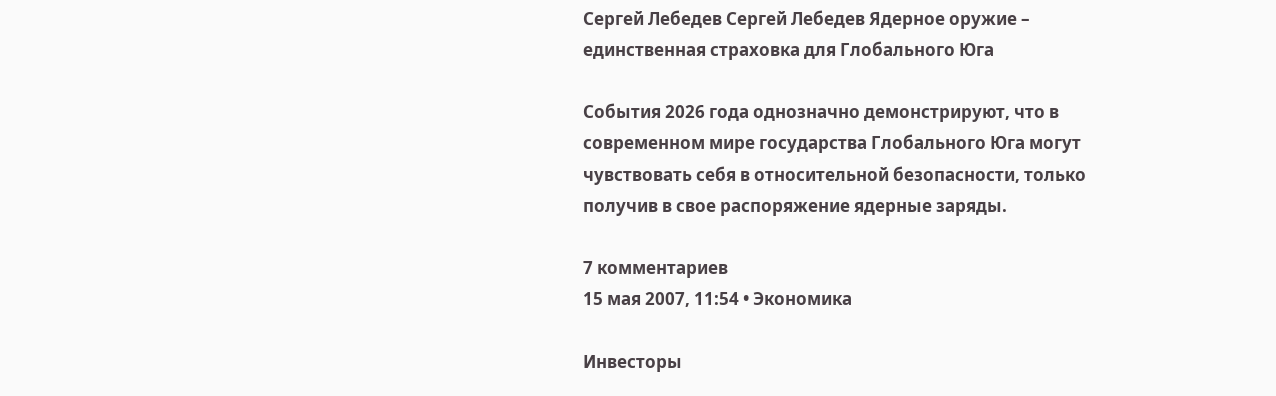Сергей Лебедев Сергей Лебедев Ядерное оружие – единственная страховка для Глобального Юга

События 2026 года однозначно демонстрируют, что в современном мире государства Глобального Юга могут чувствовать себя в относительной безопасности, только получив в свое распоряжение ядерные заряды.

7 комментариев
15 мая 2007, 11:54 • Экономика

Инвесторы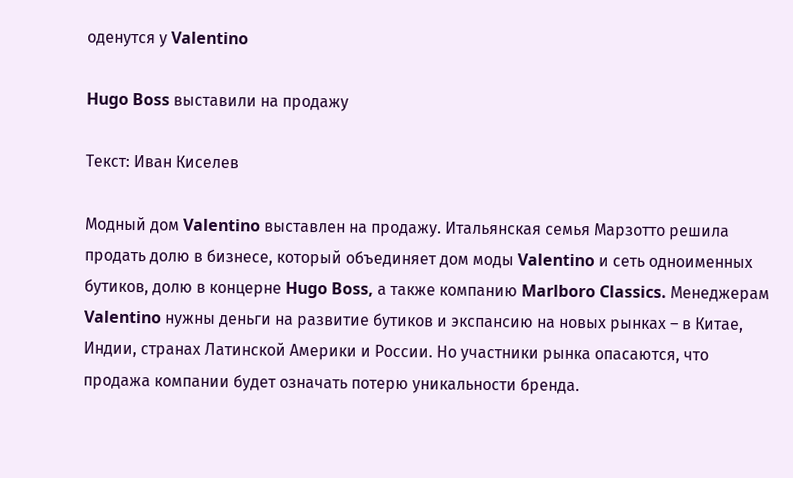оденутся у Valentino

Hugo Boss выставили на продажу

Tекст: Иван Киселев

Модный дом Valentino выставлен на продажу. Итальянская семья Марзотто решила продать долю в бизнесе, который объединяет дом моды Valentino и сеть одноименных бутиков, долю в концерне Hugo Boss, а также компанию Marlboro Classics. Менеджерам Valentino нужны деньги на развитие бутиков и экспансию на новых рынках – в Китае, Индии, странах Латинской Америки и России. Но участники рынка опасаются, что продажа компании будет означать потерю уникальности бренда.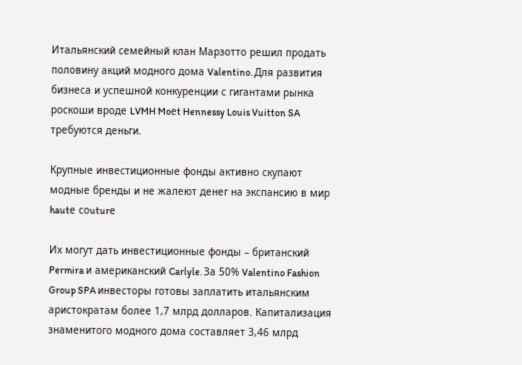Итальянский семейный клан Марзотто решил продать половину акций модного дома Valentino. Для развития бизнеса и успешной конкуренции с гигантами рынка роскоши вроде LVMH Moеt Hennessy Louis Vuitton SA требуются деньги.

Крупные инвестиционные фонды активно скупают модные бренды и не жалеют денег на экспансию в мир hautе cоuturе

Их могут дать инвестиционные фонды – британский Permira и американский Carlyle. За 50% Valentino Fashion Group SPA инвесторы готовы заплатить итальянским аристократам более 1,7 млрд долларов. Капитализация знаменитого модного дома составляет 3,46 млрд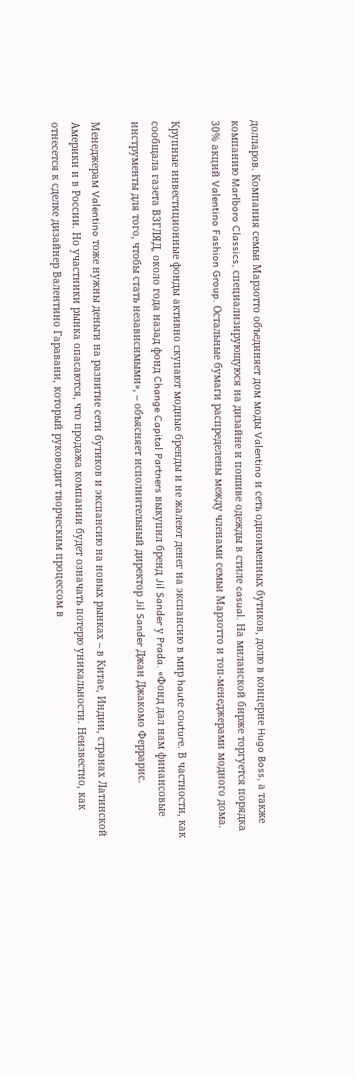долларов. Компания семьи Марзотто объединяет дом моды Valentino и сеть одноименных бутиков, долю в концерне Hugo Boss, а также компанию Marlboro Classics, специализирующуюся на дизайне и пошиве одежды в стиле casual. На миланской бирже торгуется порядка 30% акций Valentino Fashion Group. Остальные бумаги распределены между членами семьи Марзотто и топ-менеджерами модного дома.

Крупные инвестиционные фонды активно скупают модные бренды и не жалеют денег на экспансию в мир hautе cоuturе. В частности, как сообщала газета ВЗГЛЯД, около года назад фонд Change Capital Partners выкупил бренд Jil Sander у Prada. «Фонд дал нам финансовые инструменты для того, чтобы стать независимыми», – объясняет исполнительный директор Jil Sander Джан Джакомо Феррарис.

Менеджерам Valentino тоже нужны деньги на развитие сети бутиков и экспансию на новых рынках – в Китае, Индии, странах Латинской Америки и в России. Но участники рынка опасаются, что продажа компании будет означать потерю уникальности. Неизвестно, как отнесется к сделке дизайнер Валентино Гаравани, который руководит творческим процессом в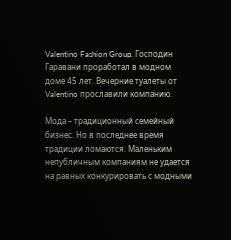Valentino Fashion Group. Господин Гаравани проработал в модном доме 45 лет. Вечерние туалеты от Valentino прославили компанию.

Мода – традиционный семейный бизнес. Но в последнее время традиции ломаются. Маленьким непубличным компаниям не удается на равных конкурировать с модными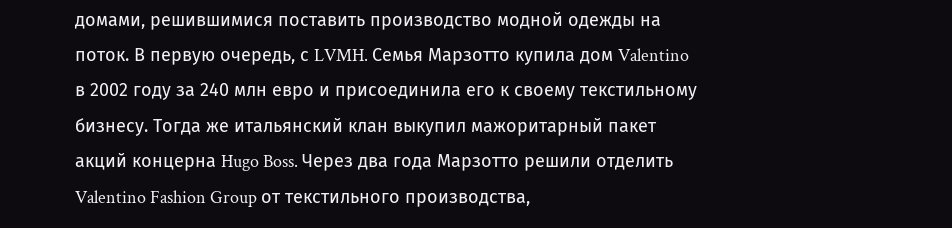домами, решившимися поставить производство модной одежды на поток. В первую очередь, с LVMH. Семья Марзотто купила дом Valentino в 2002 году за 240 млн евро и присоединила его к своему текстильному бизнесу. Тогда же итальянский клан выкупил мажоритарный пакет акций концерна Hugo Boss. Через два года Марзотто решили отделить Valentino Fashion Group от текстильного производства,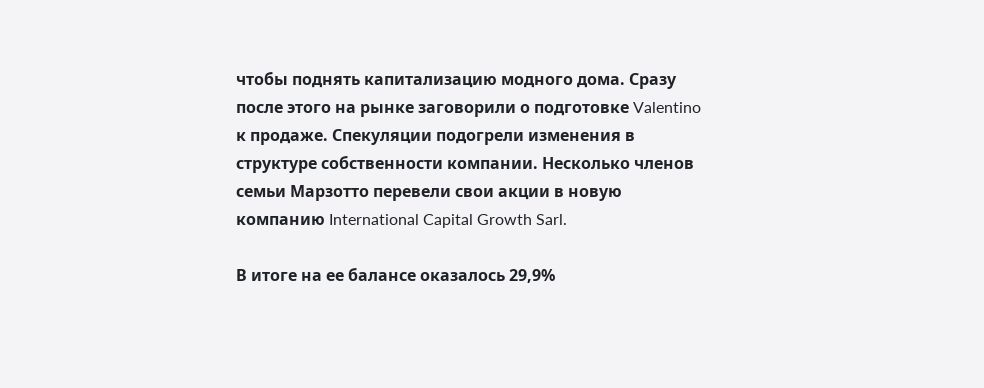чтобы поднять капитализацию модного дома. Сразу после этого на рынке заговорили о подготовке Valentino к продаже. Спекуляции подогрели изменения в структуре собственности компании. Несколько членов семьи Марзотто перевели свои акции в новую компанию International Capital Growth Sarl.

В итоге на ее балансе оказалось 29,9%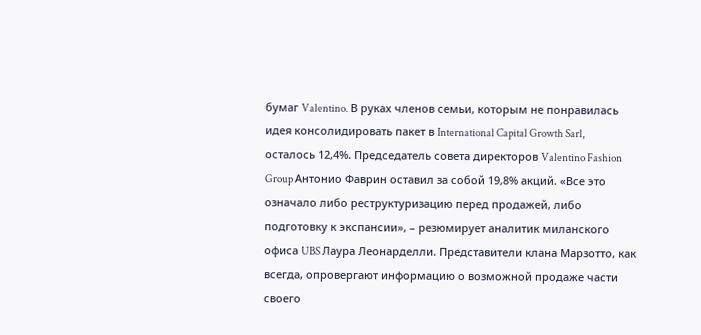бумаг Valentino. В руках членов семьи, которым не понравилась идея консолидировать пакет в International Capital Growth Sarl, осталось 12,4%. Председатель совета директоров Valentino Fashion Group Антонио Фаврин оставил за собой 19,8% акций. «Все это означало либо реструктуризацию перед продажей, либо подготовку к экспансии», – резюмирует аналитик миланского офиса UBS Лаура Леонарделли. Представители клана Марзотто, как всегда, опровергают информацию о возможной продаже части своего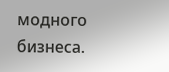модного бизнеса.